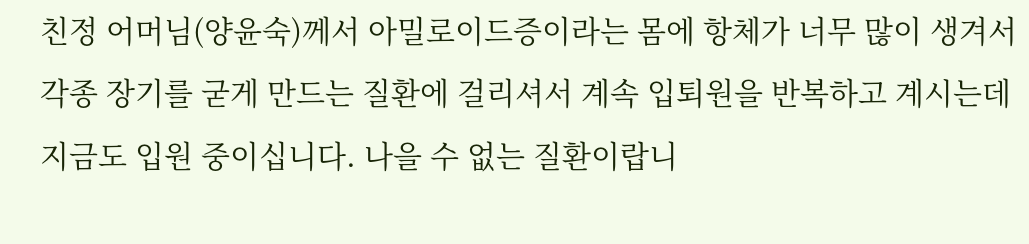친정 어머님(양윤숙)께서 아밀로이드증이라는 몸에 항체가 너무 많이 생겨서 각종 장기를 굳게 만드는 질환에 걸리셔서 계속 입퇴원을 반복하고 계시는데 지금도 입원 중이십니다. 나을 수 없는 질환이랍니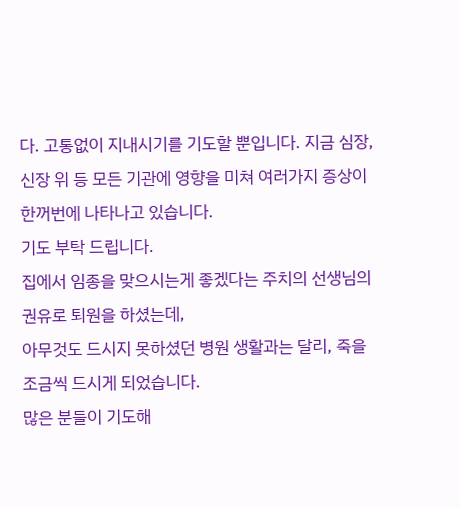다. 고통없이 지내시기를 기도할 뿐입니다. 지금 심장, 신장 위 등 모든 기관에 영향을 미쳐 여러가지 증상이 한꺼번에 나타나고 있습니다.
기도 부탁 드립니다.
집에서 임종을 맞으시는게 좋겠다는 주치의 선생님의 권유로 퇴원을 하셨는데,
아무것도 드시지 못하셨던 병원 생활과는 달리, 죽을 조금씩 드시게 되었습니다.
많은 분들이 기도해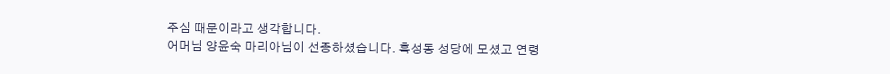주심 때문이라고 생각합니다.
어머님 양윤숙 마리아님이 선종하셨습니다. 흑성동 성당에 모셨고 연령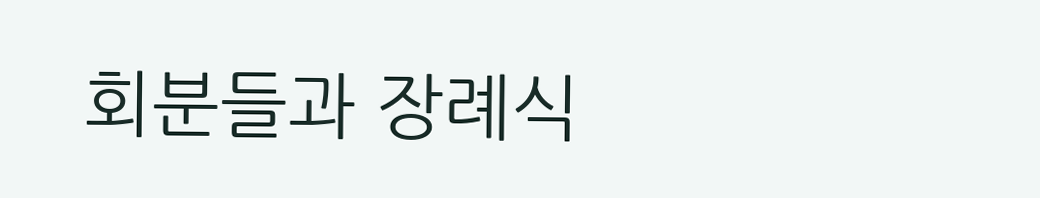회분들과 장례식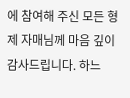에 참여해 주신 모든 형제 자매님께 마음 깊이 감사드립니다. 하느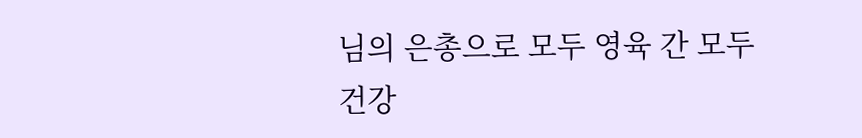님의 은총으로 모두 영육 간 모두 건강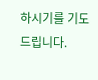하시기를 기도 드립니다.